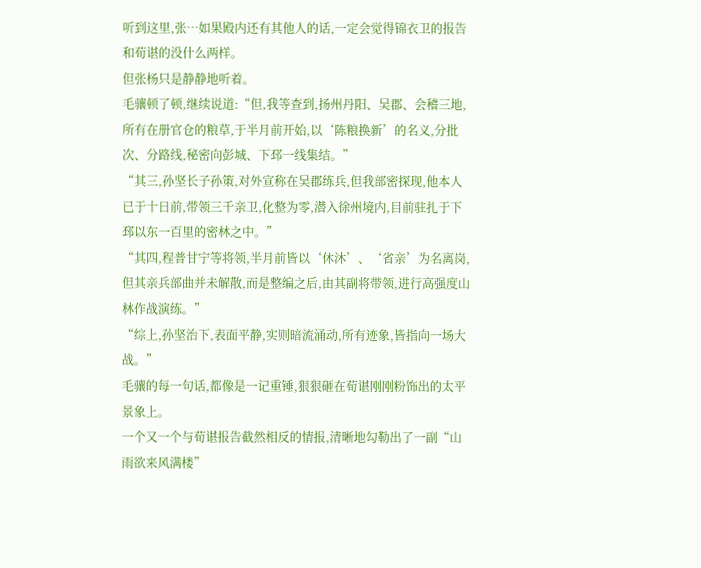听到这里,张…如果殿内还有其他人的话,一定会觉得锦衣卫的报告和荀谌的没什么两样。
但张杨只是静静地听着。
毛骧顿了顿,继续说道:“但,我等查到,扬州丹阳、吴郡、会稽三地,所有在册官仓的粮草,于半月前开始,以‘陈粮换新’的名义,分批次、分路线,秘密向彭城、下邳一线集结。”
“其三,孙坚长子孙策,对外宣称在吴郡练兵,但我部密探现,他本人已于十日前,带领三千亲卫,化整为零,潜入徐州境内,目前驻扎于下邳以东一百里的密林之中。”
“其四,程普甘宁等将领,半月前皆以‘休沐’、‘省亲’为名离岗,但其亲兵部曲并未解散,而是整编之后,由其副将带领,进行高强度山林作战演练。”
“综上,孙坚治下,表面平静,实则暗流涌动,所有迹象,皆指向一场大战。”
毛骧的每一句话,都像是一记重锤,狠狠砸在荀谌刚刚粉饰出的太平景象上。
一个又一个与荀谌报告截然相反的情报,清晰地勾勒出了一副“山雨欲来风满楼”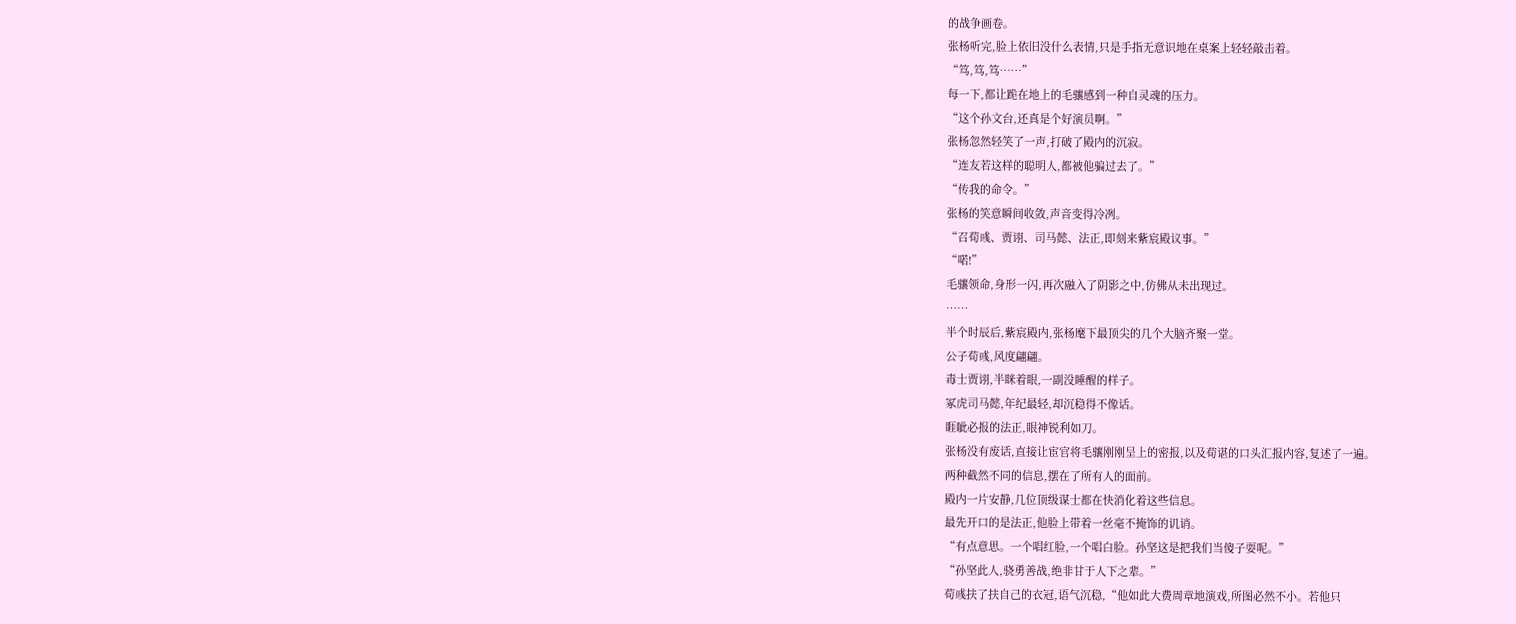的战争画卷。
张杨听完,脸上依旧没什么表情,只是手指无意识地在桌案上轻轻敲击着。
“笃,笃,笃……”
每一下,都让跪在地上的毛骧感到一种自灵魂的压力。
“这个孙文台,还真是个好演员啊。”
张杨忽然轻笑了一声,打破了殿内的沉寂。
“连友若这样的聪明人,都被他骗过去了。”
“传我的命令。”
张杨的笑意瞬间收敛,声音变得冷冽。
“召荀彧、贾诩、司马懿、法正,即刻来紫宸殿议事。”
“喏!”
毛骧领命,身形一闪,再次融入了阴影之中,仿佛从未出现过。
……
半个时辰后,紫宸殿内,张杨麾下最顶尖的几个大脑齐聚一堂。
公子荀彧,风度翩翩。
毒士贾诩,半眯着眼,一副没睡醒的样子。
冢虎司马懿,年纪最轻,却沉稳得不像话。
睚眦必报的法正,眼神锐利如刀。
张杨没有废话,直接让宦官将毛骧刚刚呈上的密报,以及荀谌的口头汇报内容,复述了一遍。
两种截然不同的信息,摆在了所有人的面前。
殿内一片安静,几位顶级谋士都在快消化着这些信息。
最先开口的是法正,他脸上带着一丝毫不掩饰的讥诮。
“有点意思。一个唱红脸,一个唱白脸。孙坚这是把我们当傻子耍呢。”
“孙坚此人,骁勇善战,绝非甘于人下之辈。”
荀彧扶了扶自己的衣冠,语气沉稳,“他如此大费周章地演戏,所图必然不小。若他只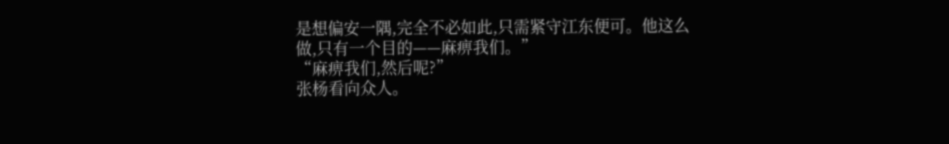是想偏安一隅,完全不必如此,只需紧守江东便可。他这么做,只有一个目的——麻痹我们。”
“麻痹我们,然后呢?”
张杨看向众人。